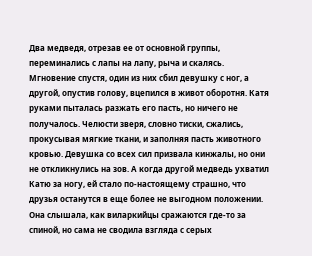Два медведя, отрезав ее от основной группы, переминались с лапы на лапу, рыча и скалясь. Мгновение спустя, один из них сбил девушку с ног, а другой, опустив голову, вцепился в живот оборотня. Катя руками пыталась разжать его пасть, но ничего не получалось. Челюсти зверя, словно тиски, сжались, прокусывая мягкие ткани, и заполняя пасть животного кровью. Девушка со всех сил призвала кинжалы, но они не откликнулись на зов. А когда другой медведь ухватил Катю за ногу, ей стало по-настоящему страшно, что друзья останутся в еще более не выгодном положении. Она слышала, как виларкийцы сражаются где-то за спиной, но сама не сводила взгляда с серых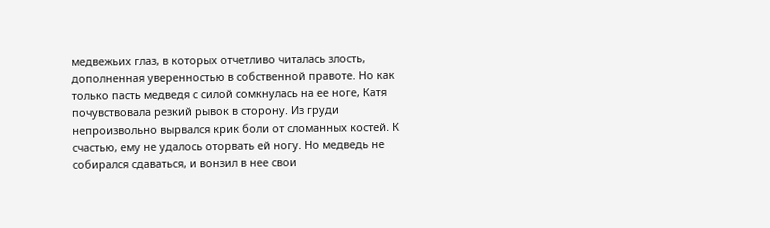медвежьих глаз, в которых отчетливо читалась злость, дополненная уверенностью в собственной правоте. Но как только пасть медведя с силой сомкнулась на ее ноге, Катя почувствовала резкий рывок в сторону. Из груди непроизвольно вырвался крик боли от сломанных костей. К счастью, ему не удалось оторвать ей ногу. Но медведь не собирался сдаваться, и вонзил в нее свои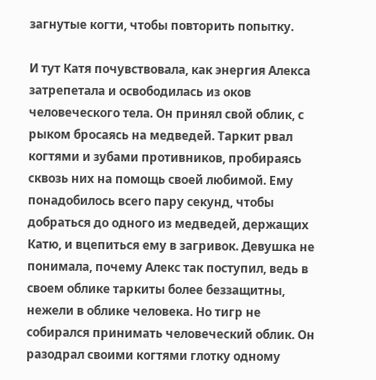загнутые когти, чтобы повторить попытку.

И тут Катя почувствовала, как энергия Алекса затрепетала и освободилась из оков человеческого тела. Он принял свой облик, с рыком бросаясь на медведей. Таркит рвал когтями и зубами противников, пробираясь сквозь них на помощь своей любимой. Ему понадобилось всего пару секунд, чтобы добраться до одного из медведей, держащих Катю, и вцепиться ему в загривок. Девушка не понимала, почему Алекс так поступил, ведь в своем облике таркиты более беззащитны, нежели в облике человека. Но тигр не собирался принимать человеческий облик. Он разодрал своими когтями глотку одному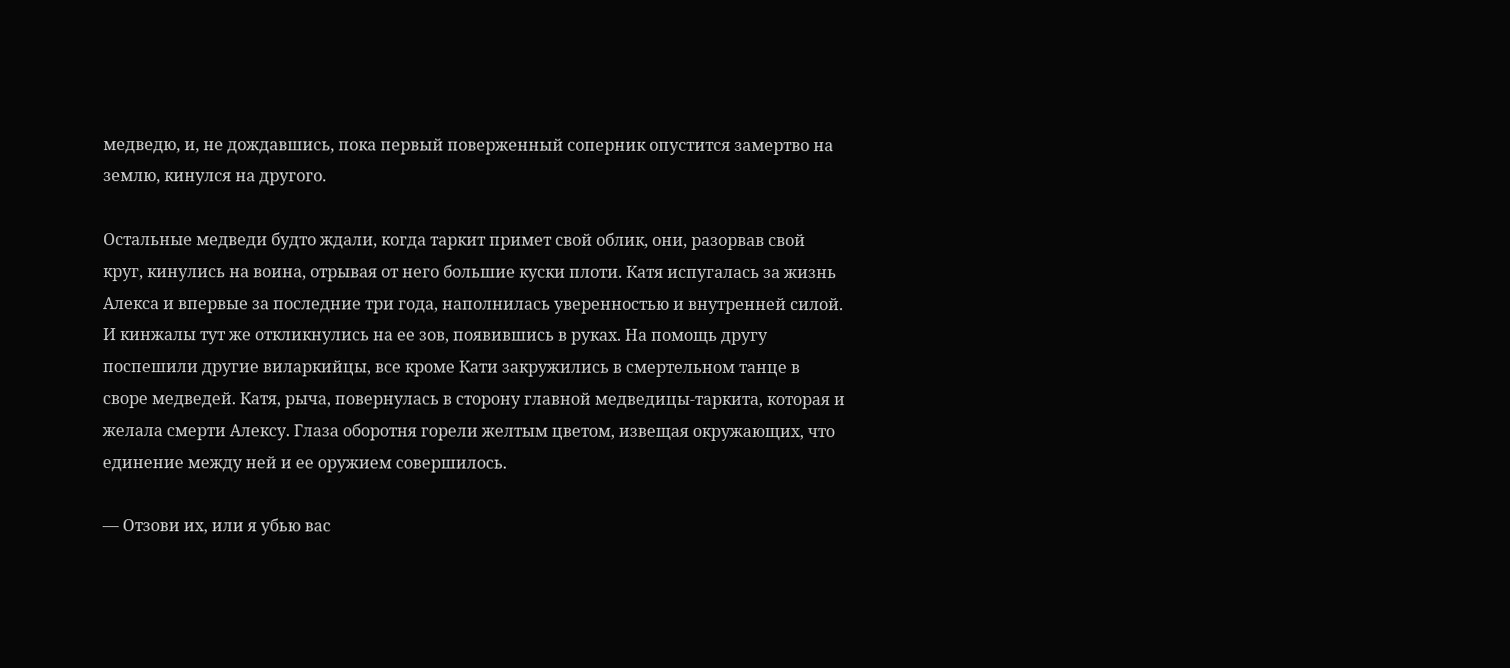медведю, и, не дождавшись, пока первый поверженный соперник опустится замертво на землю, кинулся на другого.

Остальные медведи будто ждали, когда таркит примет свой облик, они, разорвав свой круг, кинулись на воина, отрывая от него большие куски плоти. Катя испугалась за жизнь Алекса и впервые за последние три года, наполнилась уверенностью и внутренней силой. И кинжалы тут же откликнулись на ее зов, появившись в руках. На помощь другу поспешили другие виларкийцы, все кроме Кати закружились в смертельном танце в своре медведей. Катя, рыча, повернулась в сторону главной медведицы-таркита, которая и желала смерти Алексу. Глаза оборотня горели желтым цветом, извещая окружающих, что единение между ней и ее оружием совершилось.

— Отзови их, или я убью вас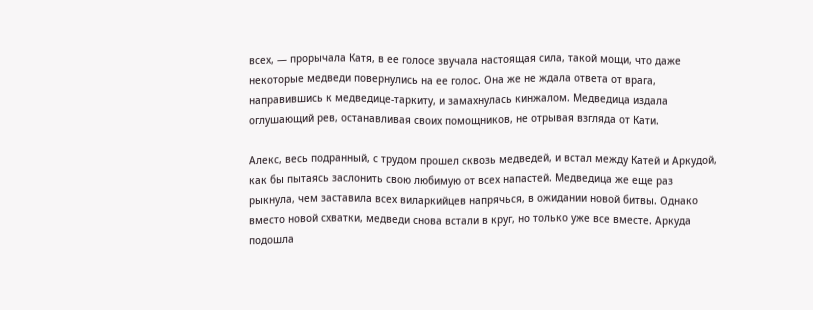всех, — прорычала Катя, в ее голосе звучала настоящая сила, такой мощи, что даже некоторые медведи повернулись на ее голос. Она же не ждала ответа от врага, направившись к медведице-таркиту, и замахнулась кинжалом. Медведица издала оглушающий рев, останавливая своих помощников, не отрывая взгляда от Кати.

Алекс, весь подранный, с трудом прошел сквозь медведей, и встал между Катей и Аркудой, как бы пытаясь заслонить свою любимую от всех напастей. Медведица же еще раз рыкнула, чем заставила всех виларкийцев напрячься, в ожидании новой битвы. Однако вместо новой схватки, медведи снова встали в круг, но только уже все вместе. Аркуда подошла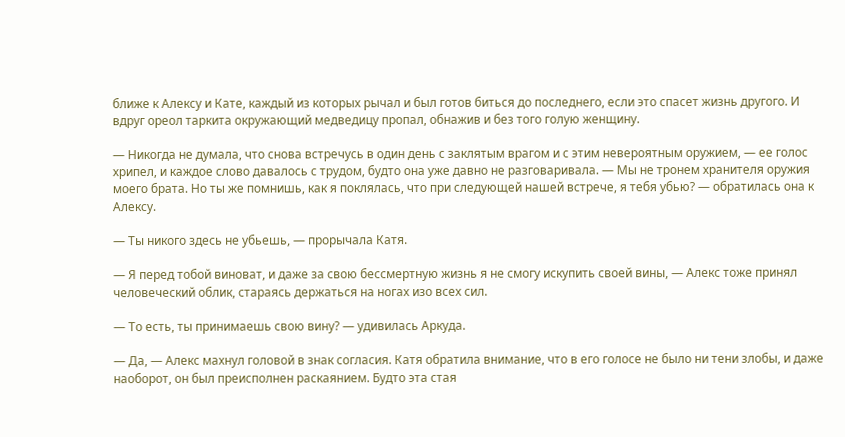ближе к Алексу и Кате, каждый из которых рычал и был готов биться до последнего, если это спасет жизнь другого. И вдруг ореол таркита окружающий медведицу пропал, обнажив и без того голую женщину.

— Никогда не думала, что снова встречусь в один день с заклятым врагом и с этим невероятным оружием, — ее голос хрипел, и каждое слово давалось с трудом, будто она уже давно не разговаривала. — Мы не тронем хранителя оружия моего брата. Но ты же помнишь, как я поклялась, что при следующей нашей встрече, я тебя убью? — обратилась она к Алексу.

— Ты никого здесь не убьешь, — прорычала Катя.

— Я перед тобой виноват, и даже за свою бессмертную жизнь я не смогу искупить своей вины, — Алекс тоже принял человеческий облик, стараясь держаться на ногах изо всех сил.

— То есть, ты принимаешь свою вину? — удивилась Аркуда.

— Да, — Алекс махнул головой в знак согласия. Катя обратила внимание, что в его голосе не было ни тени злобы, и даже наоборот, он был преисполнен раскаянием. Будто эта стая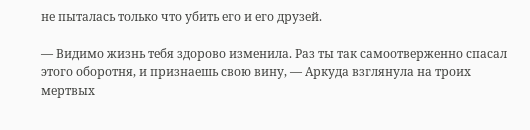не пыталась только что убить его и его друзей.

— Видимо жизнь тебя здорово изменила. Раз ты так самоотверженно спасал этого оборотня, и признаешь свою вину, — Аркуда взглянула на троих мертвых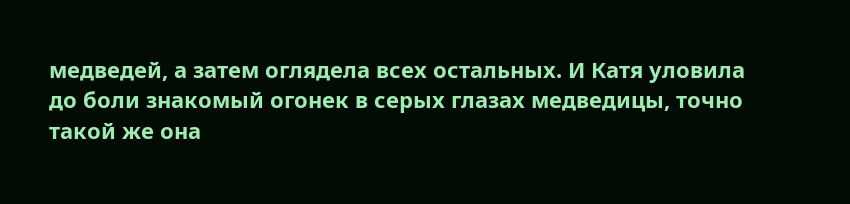медведей, а затем оглядела всех остальных. И Катя уловила до боли знакомый огонек в серых глазах медведицы, точно такой же она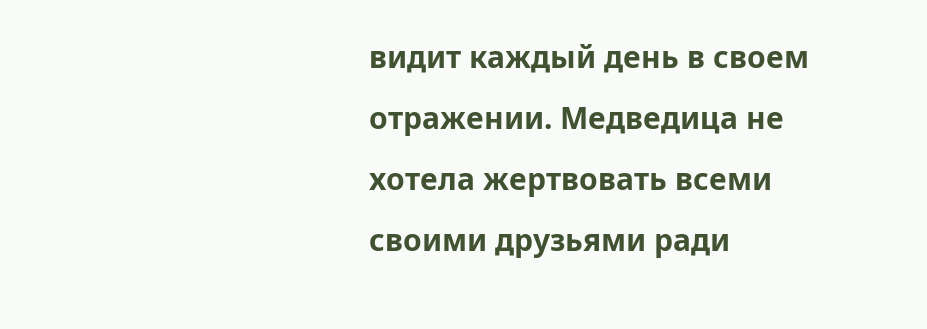видит каждый день в своем отражении. Медведица не хотела жертвовать всеми своими друзьями ради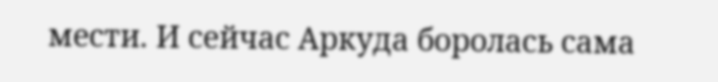мести. И сейчас Аркуда боролась сама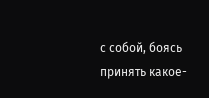с собой, боясь принять какое-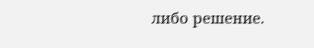либо решение.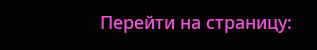Перейти на страницу: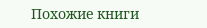Похожие книги